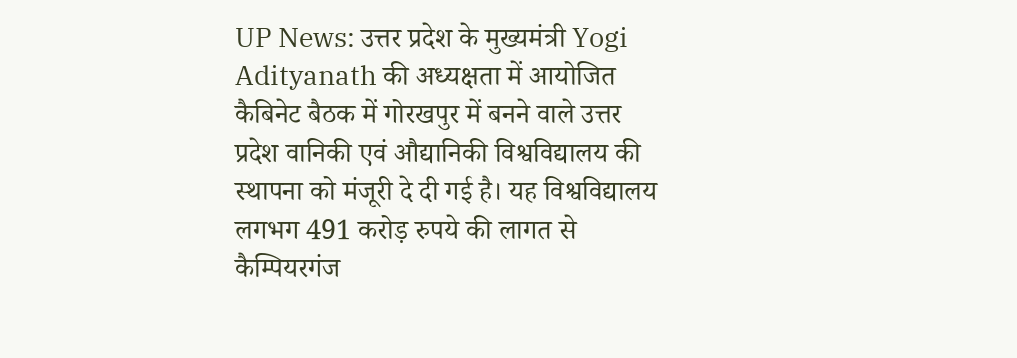UP News: उत्तर प्रदेश के मुख्यमंत्री Yogi Adityanath की अध्यक्षता में आयोजित कैबिनेट बैठक में गोरखपुर में बनने वाले उत्तर प्रदेश वानिकी एवं औद्यानिकी विश्वविद्यालय की स्थापना को मंजूरी दे दी गई है। यह विश्वविद्यालय लगभग 491 करोड़ रुपये की लागत से कैम्पियरगंज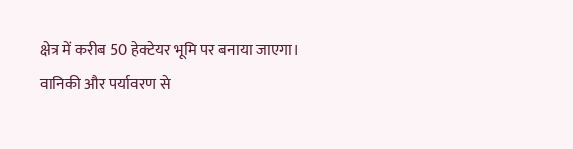क्षेत्र में करीब 50 हेक्टेयर भूमि पर बनाया जाएगा।
वानिकी और पर्यावरण से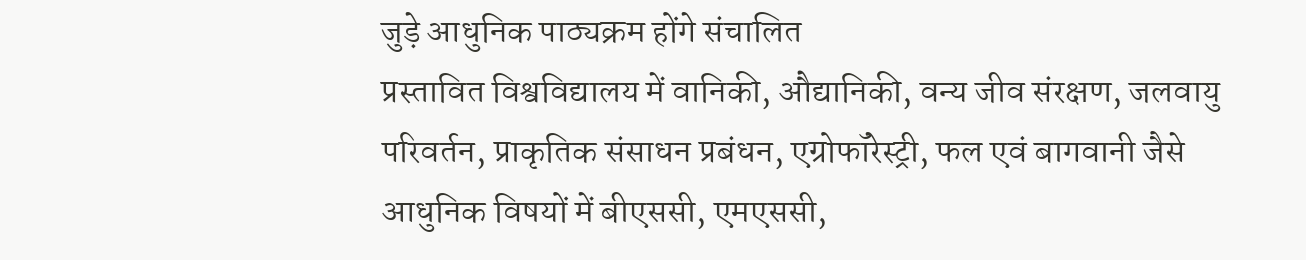जुड़े आधुनिक पाठ्यक्रम होंगे संचालित
प्रस्तावित विश्वविद्यालय में वानिकी, औद्यानिकी, वन्य जीव संरक्षण, जलवायु परिवर्तन, प्राकृतिक संसाधन प्रबंधन, एग्रोफॉरेस्ट्री, फल एवं बागवानी जैसे आधुनिक विषयों में बीएससी, एमएससी,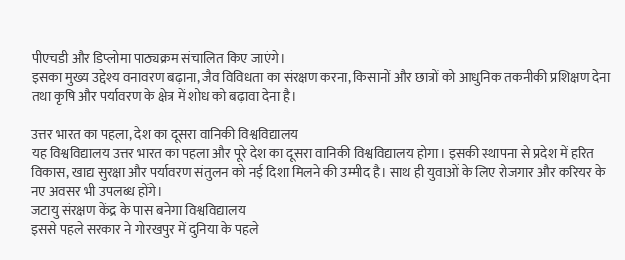पीएचडी और डिप्लोमा पाठ्यक्रम संचालित किए जाएंगे।
इसका मुख्य उद्देश्य वनावरण बढ़ाना, जैव विविधता का संरक्षण करना, किसानों और छात्रों को आधुनिक तकनीकी प्रशिक्षण देना तथा कृषि और पर्यावरण के क्षेत्र में शोध को बढ़ावा देना है।

उत्तर भारत का पहला, देश का दूसरा वानिकी विश्वविद्यालय
यह विश्वविद्यालय उत्तर भारत का पहला और पूरे देश का दूसरा वानिकी विश्वविद्यालय होगा। इसकी स्थापना से प्रदेश में हरित विकास, खाद्य सुरक्षा और पर्यावरण संतुलन को नई दिशा मिलने की उम्मीद है। साथ ही युवाओं के लिए रोजगार और करियर के नए अवसर भी उपलब्ध होंगे।
जटायु संरक्षण केंद्र के पास बनेगा विश्वविद्यालय
इससे पहले सरकार ने गोरखपुर में दुनिया के पहले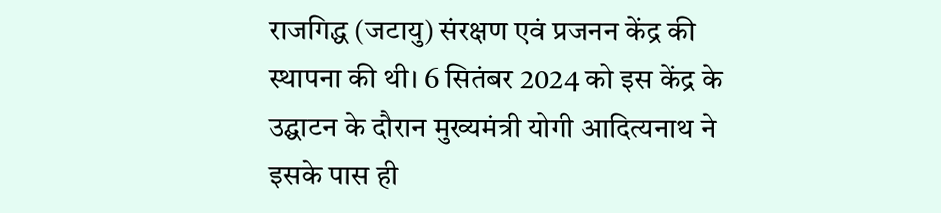राजगिद्ध (जटायु) संरक्षण एवं प्रजनन केंद्र की स्थापना की थी। 6 सितंबर 2024 को इस केंद्र के उद्घाटन के दौरान मुख्यमंत्री योगी आदित्यनाथ ने इसके पास ही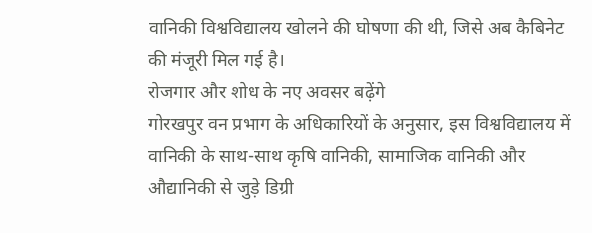वानिकी विश्वविद्यालय खोलने की घोषणा की थी, जिसे अब कैबिनेट की मंजूरी मिल गई है।
रोजगार और शोध के नए अवसर बढ़ेंगे
गोरखपुर वन प्रभाग के अधिकारियों के अनुसार, इस विश्वविद्यालय में वानिकी के साथ-साथ कृषि वानिकी, सामाजिक वानिकी और औद्यानिकी से जुड़े डिग्री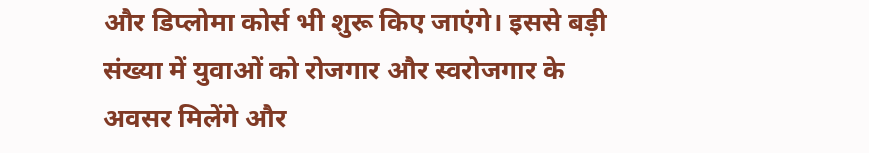और डिप्लोमा कोर्स भी शुरू किए जाएंगे। इससे बड़ी संख्या में युवाओं को रोजगार और स्वरोजगार के अवसर मिलेंगे और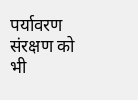पर्यावरण संरक्षण को भी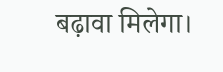बढ़ावा मिलेगा।